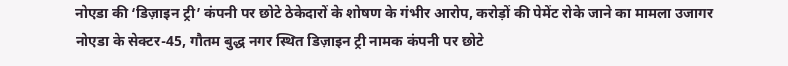नोएडा की ‘डिज़ाइन ट्री’ कंपनी पर छोटे ठेकेदारों के शोषण के गंभीर आरोप, करोड़ों की पेमेंट रोके जाने का मामला उजागर
नोएडा के सेक्टर-45, गौतम बुद्ध नगर स्थित डिज़ाइन ट्री नामक कंपनी पर छोटे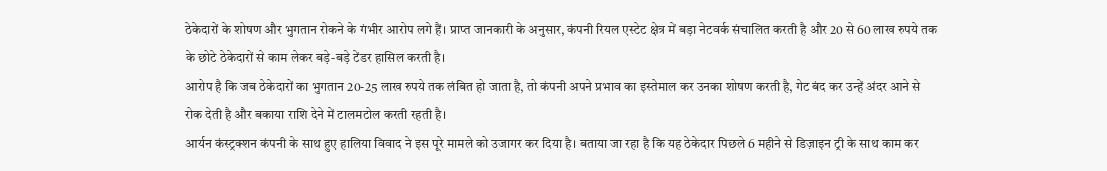ठेकेदारों के शोषण और भुगतान रोकने के गंभीर आरोप लगे हैं। प्राप्त जानकारी के अनुसार, कंपनी रियल एस्टेट क्षेत्र में बड़ा नेटवर्क संचालित करती है और 20 से 60 लाख रुपये तक के छोटे ठेकेदारों से काम लेकर बड़े-बड़े टेंडर हासिल करती है।
आरोप है कि जब ठेकेदारों का भुगतान 20-25 लाख रुपये तक लंबित हो जाता है, तो कंपनी अपने प्रभाव का इस्तेमाल कर उनका शोषण करती है, गेट बंद कर उन्हें अंदर आने से रोक देती है और बकाया राशि देने में टालमटोल करती रहती है।
आर्यन कंस्ट्रक्शन कंपनी के साथ हुए हालिया विवाद ने इस पूरे मामले को उजागर कर दिया है। बताया जा रहा है कि यह ठेकेदार पिछले 6 महीने से डिज़ाइन ट्री के साथ काम कर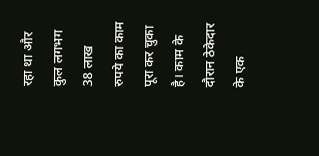रहा था और कुल लगभग 38 लाख रुपये का काम पूरा कर चुका है। काम के दौरान ठेकेदार के एक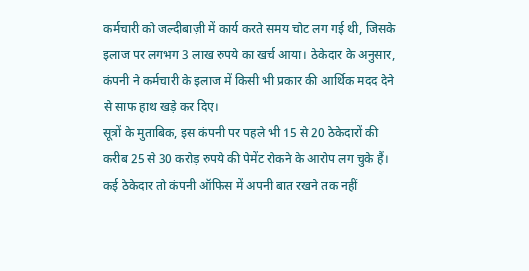कर्मचारी को जल्दीबाज़ी में कार्य करते समय चोट लग गई थी, जिसके इलाज पर लगभग 3 लाख रुपये का खर्च आया। ठेकेदार के अनुसार, कंपनी ने कर्मचारी के इलाज में किसी भी प्रकार की आर्थिक मदद देने से साफ हाथ खड़े कर दिए।
सूत्रों के मुताबिक, इस कंपनी पर पहले भी 15 से 20 ठेकेदारों की करीब 25 से 30 करोड़ रुपये की पेमेंट रोकने के आरोप लग चुके हैं। कई ठेकेदार तो कंपनी ऑफिस में अपनी बात रखने तक नहीं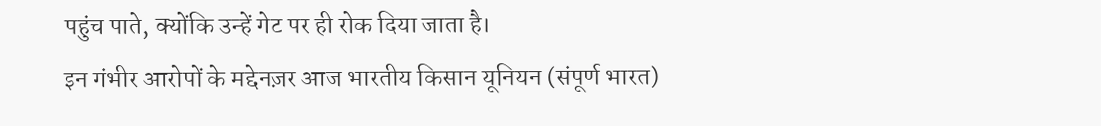पहुंच पाते, क्योंकि उन्हें गेट पर ही रोक दिया जाता है।
इन गंभीर आरोपों के मद्देनज़र आज भारतीय किसान यूनियन (संपूर्ण भारत)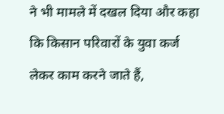ने भी मामले में दखल दिया और कहा कि किसान परिवारों के युवा कर्ज लेकर काम करने जाते हैं,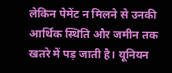लेकिन पेमेंट न मिलने से उनकी आर्थिक स्थिति और जमीन तक खतरे में पड़ जाती है। यूनियन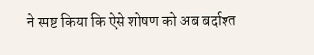ने स्पष्ट किया कि ऐसे शोषण को अब बर्दाश्त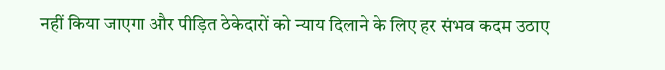नहीं किया जाएगा और पीड़ित ठेकेदारों को न्याय दिलाने के लिए हर संभव कदम उठाए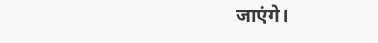जाएंगे।